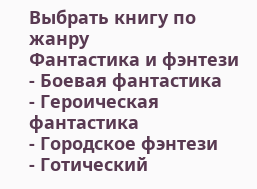Выбрать книгу по жанру
Фантастика и фэнтези
- Боевая фантастика
- Героическая фантастика
- Городское фэнтези
- Готический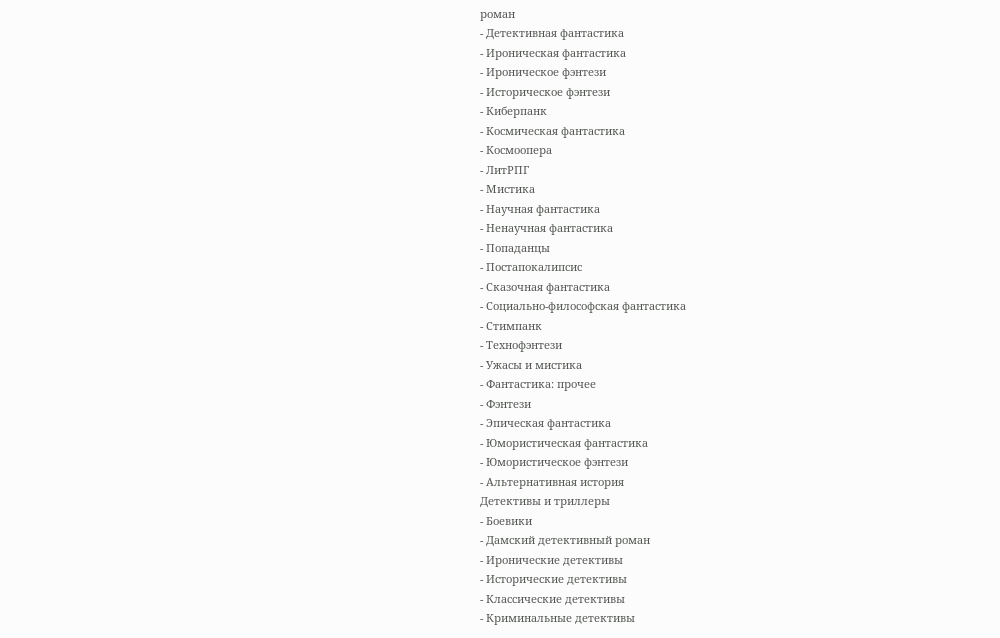роман
- Детективная фантастика
- Ироническая фантастика
- Ироническое фэнтези
- Историческое фэнтези
- Киберпанк
- Космическая фантастика
- Космоопера
- ЛитРПГ
- Мистика
- Научная фантастика
- Ненаучная фантастика
- Попаданцы
- Постапокалипсис
- Сказочная фантастика
- Социально-философская фантастика
- Стимпанк
- Технофэнтези
- Ужасы и мистика
- Фантастика: прочее
- Фэнтези
- Эпическая фантастика
- Юмористическая фантастика
- Юмористическое фэнтези
- Альтернативная история
Детективы и триллеры
- Боевики
- Дамский детективный роман
- Иронические детективы
- Исторические детективы
- Классические детективы
- Криминальные детективы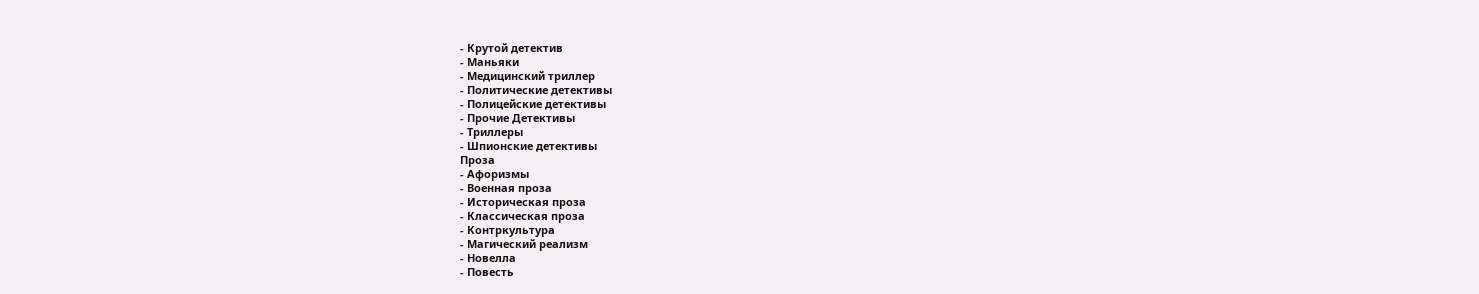- Крутой детектив
- Маньяки
- Медицинский триллер
- Политические детективы
- Полицейские детективы
- Прочие Детективы
- Триллеры
- Шпионские детективы
Проза
- Афоризмы
- Военная проза
- Историческая проза
- Классическая проза
- Контркультура
- Магический реализм
- Новелла
- Повесть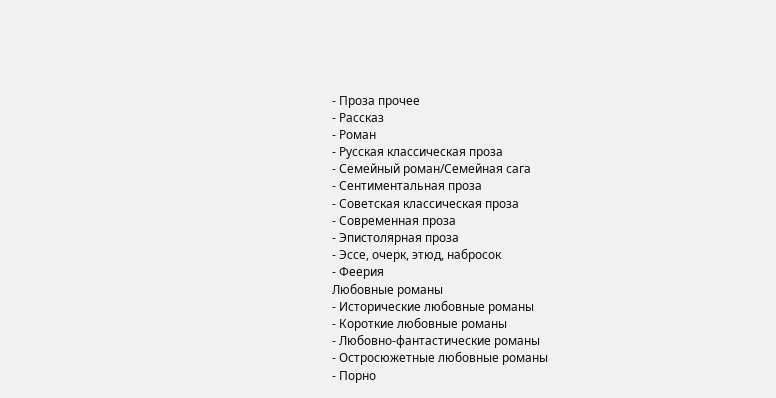- Проза прочее
- Рассказ
- Роман
- Русская классическая проза
- Семейный роман/Семейная сага
- Сентиментальная проза
- Советская классическая проза
- Современная проза
- Эпистолярная проза
- Эссе, очерк, этюд, набросок
- Феерия
Любовные романы
- Исторические любовные романы
- Короткие любовные романы
- Любовно-фантастические романы
- Остросюжетные любовные романы
- Порно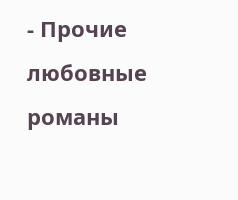- Прочие любовные романы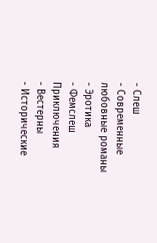- Слеш
- Современные любовные романы
- Эротика
- Фемслеш
Приключения
- Вестерны
- Исторические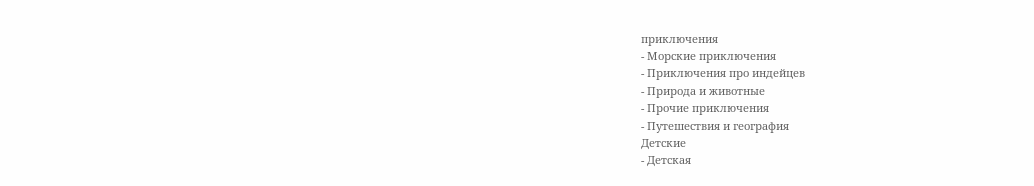приключения
- Морские приключения
- Приключения про индейцев
- Природа и животные
- Прочие приключения
- Путешествия и география
Детские
- Детская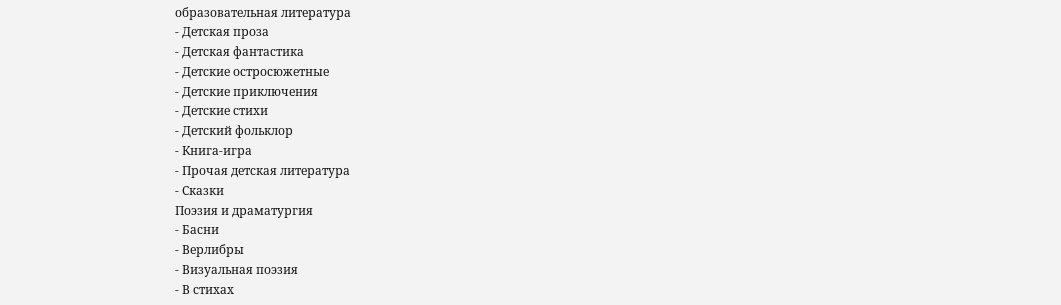образовательная литература
- Детская проза
- Детская фантастика
- Детские остросюжетные
- Детские приключения
- Детские стихи
- Детский фольклор
- Книга-игра
- Прочая детская литература
- Сказки
Поэзия и драматургия
- Басни
- Верлибры
- Визуальная поэзия
- В стихах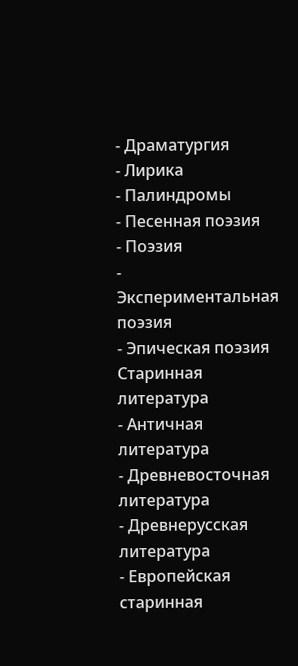- Драматургия
- Лирика
- Палиндромы
- Песенная поэзия
- Поэзия
- Экспериментальная поэзия
- Эпическая поэзия
Старинная литература
- Античная литература
- Древневосточная литература
- Древнерусская литература
- Европейская старинная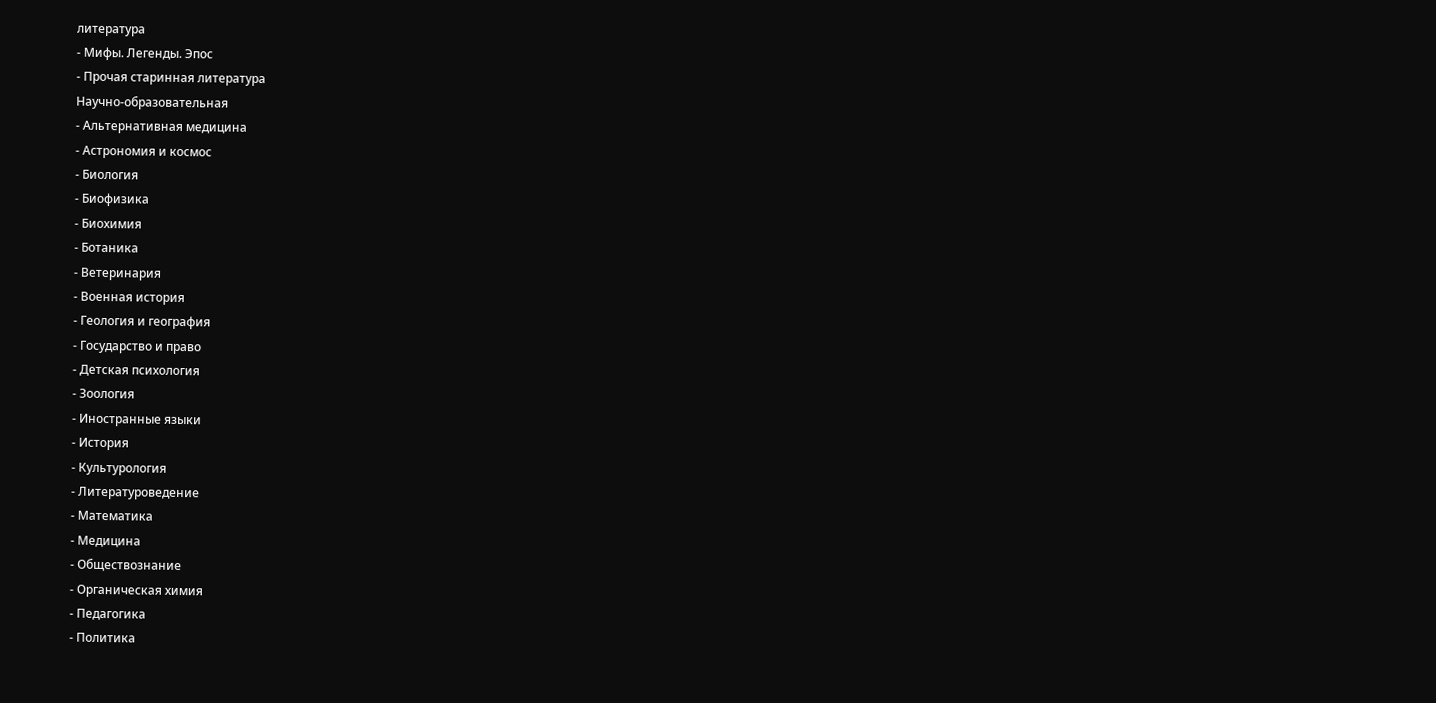литература
- Мифы. Легенды. Эпос
- Прочая старинная литература
Научно-образовательная
- Альтернативная медицина
- Астрономия и космос
- Биология
- Биофизика
- Биохимия
- Ботаника
- Ветеринария
- Военная история
- Геология и география
- Государство и право
- Детская психология
- Зоология
- Иностранные языки
- История
- Культурология
- Литературоведение
- Математика
- Медицина
- Обществознание
- Органическая химия
- Педагогика
- Политика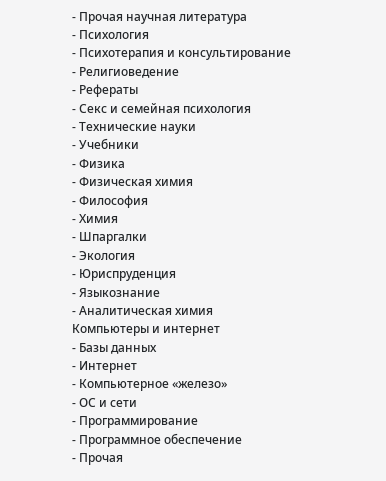- Прочая научная литература
- Психология
- Психотерапия и консультирование
- Религиоведение
- Рефераты
- Секс и семейная психология
- Технические науки
- Учебники
- Физика
- Физическая химия
- Философия
- Химия
- Шпаргалки
- Экология
- Юриспруденция
- Языкознание
- Аналитическая химия
Компьютеры и интернет
- Базы данных
- Интернет
- Компьютерное «железо»
- ОС и сети
- Программирование
- Программное обеспечение
- Прочая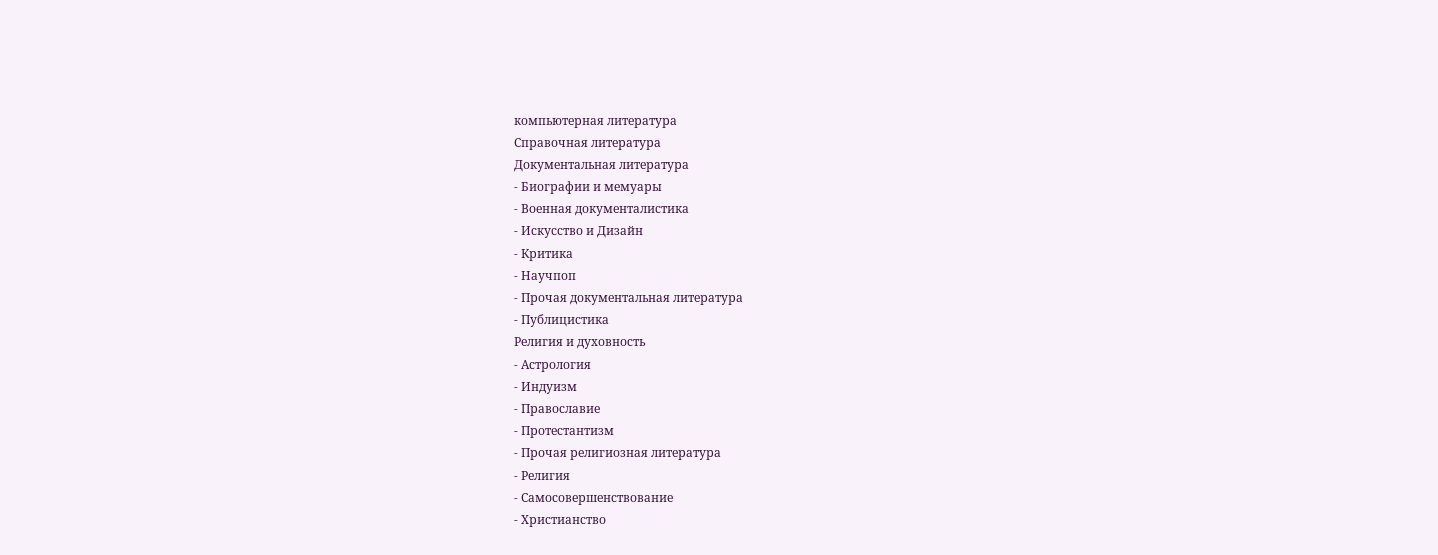компьютерная литература
Справочная литература
Документальная литература
- Биографии и мемуары
- Военная документалистика
- Искусство и Дизайн
- Критика
- Научпоп
- Прочая документальная литература
- Публицистика
Религия и духовность
- Астрология
- Индуизм
- Православие
- Протестантизм
- Прочая религиозная литература
- Религия
- Самосовершенствование
- Христианство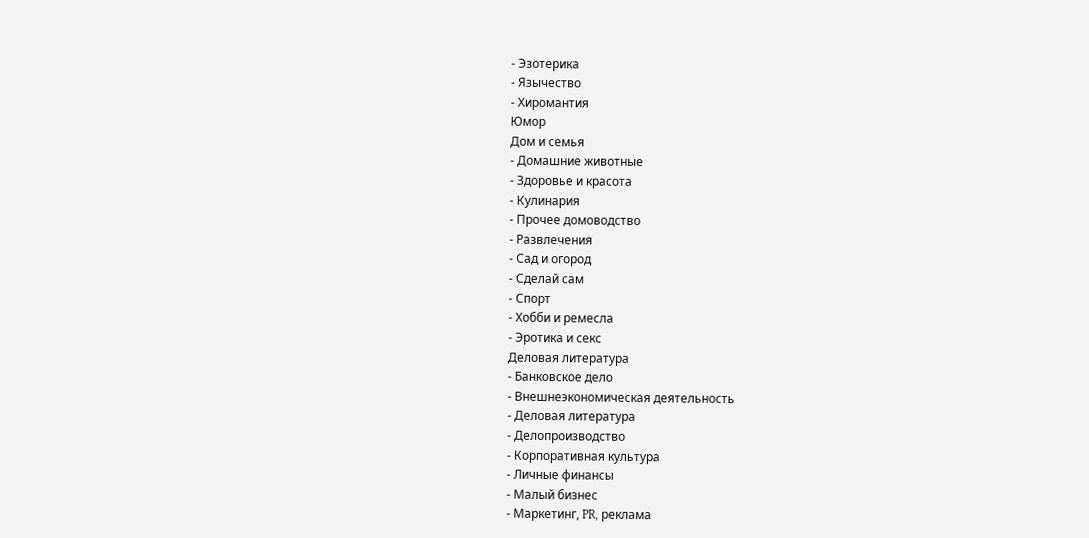- Эзотерика
- Язычество
- Хиромантия
Юмор
Дом и семья
- Домашние животные
- Здоровье и красота
- Кулинария
- Прочее домоводство
- Развлечения
- Сад и огород
- Сделай сам
- Спорт
- Хобби и ремесла
- Эротика и секс
Деловая литература
- Банковское дело
- Внешнеэкономическая деятельность
- Деловая литература
- Делопроизводство
- Корпоративная культура
- Личные финансы
- Малый бизнес
- Маркетинг, PR, реклама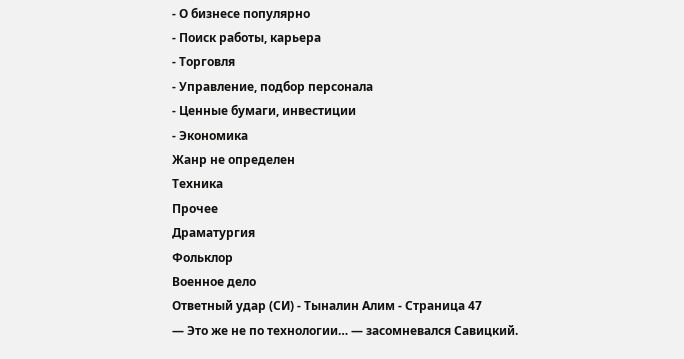- О бизнесе популярно
- Поиск работы, карьера
- Торговля
- Управление, подбор персонала
- Ценные бумаги, инвестиции
- Экономика
Жанр не определен
Техника
Прочее
Драматургия
Фольклор
Военное дело
Ответный удар (СИ) - Тыналин Алим - Страница 47
— Это же не по технологии… — засомневался Савицкий.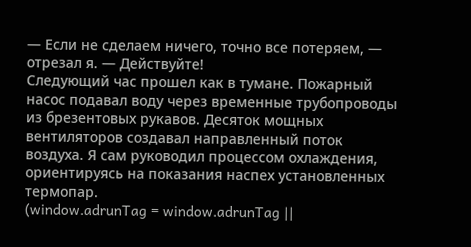— Если не сделаем ничего, точно все потеряем, — отрезал я. — Действуйте!
Следующий час прошел как в тумане. Пожарный насос подавал воду через временные трубопроводы из брезентовых рукавов. Десяток мощных вентиляторов создавал направленный поток воздуха. Я сам руководил процессом охлаждения, ориентируясь на показания наспех установленных термопар.
(window.adrunTag = window.adrunTag ||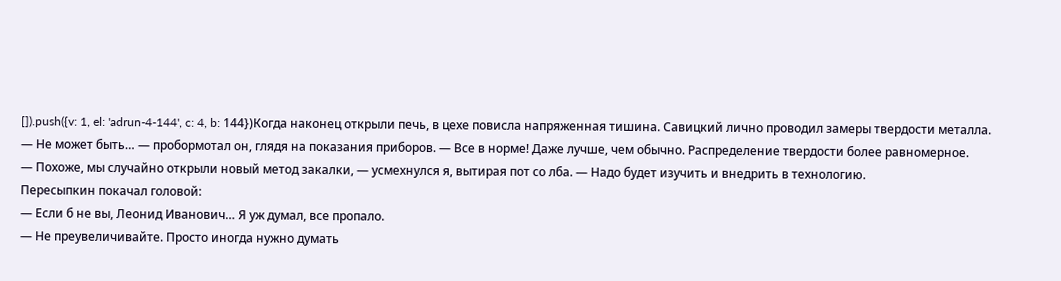[]).push({v: 1, el: 'adrun-4-144', c: 4, b: 144})Когда наконец открыли печь, в цехе повисла напряженная тишина. Савицкий лично проводил замеры твердости металла.
— Не может быть… — пробормотал он, глядя на показания приборов. — Все в норме! Даже лучше, чем обычно. Распределение твердости более равномерное.
— Похоже, мы случайно открыли новый метод закалки, — усмехнулся я, вытирая пот со лба. — Надо будет изучить и внедрить в технологию.
Пересыпкин покачал головой:
— Если б не вы, Леонид Иванович… Я уж думал, все пропало.
— Не преувеличивайте. Просто иногда нужно думать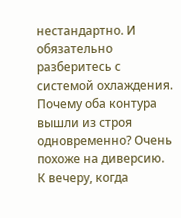нестандартно. И обязательно разберитесь с системой охлаждения. Почему оба контура вышли из строя одновременно? Очень похоже на диверсию.
К вечеру, когда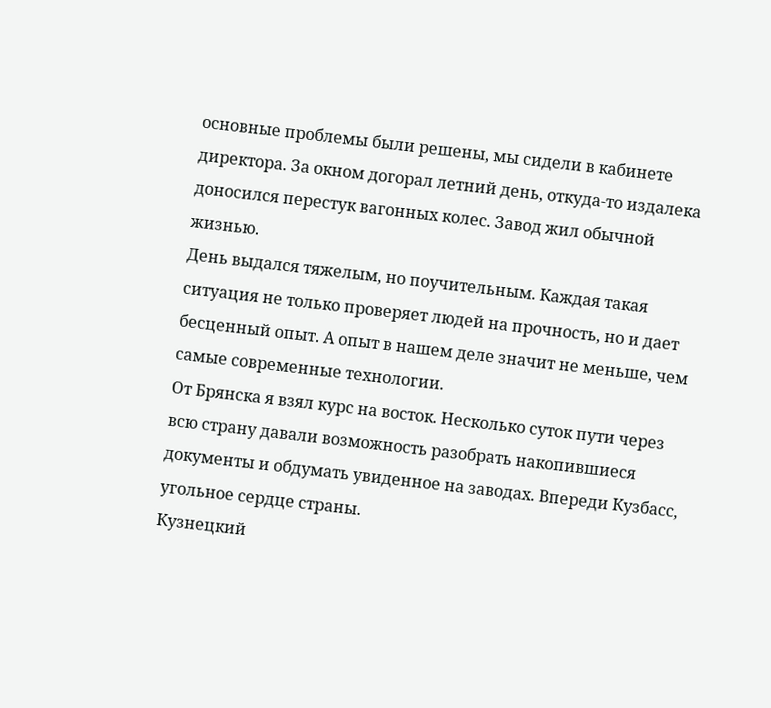основные проблемы были решены, мы сидели в кабинете директора. За окном догорал летний день, откуда-то издалека доносился перестук вагонных колес. Завод жил обычной жизнью.
День выдался тяжелым, но поучительным. Каждая такая ситуация не только проверяет людей на прочность, но и дает бесценный опыт. А опыт в нашем деле значит не меньше, чем самые современные технологии.
От Брянска я взял курс на восток. Несколько суток пути через всю страну давали возможность разобрать накопившиеся документы и обдумать увиденное на заводах. Впереди Кузбасс, угольное сердце страны.
Кузнецкий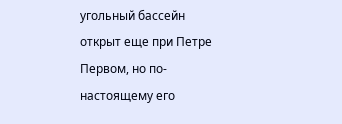угольный бассейн открыт еще при Петре Первом, но по-настоящему его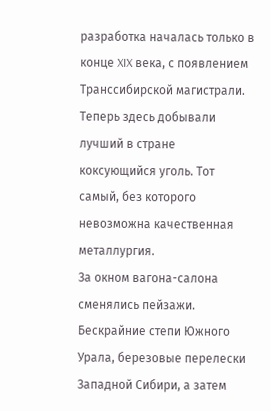разработка началась только в конце XIX века, с появлением Транссибирской магистрали. Теперь здесь добывали лучший в стране коксующийся уголь. Тот самый, без которого невозможна качественная металлургия.
За окном вагона-салона сменялись пейзажи. Бескрайние степи Южного Урала, березовые перелески Западной Сибири, а затем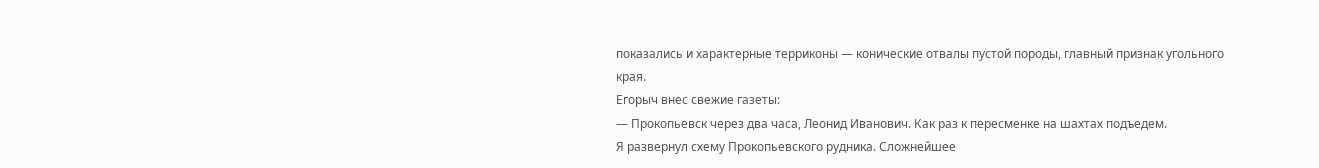показались и характерные терриконы — конические отвалы пустой породы, главный признак угольного края.
Егорыч внес свежие газеты:
— Прокопьевск через два часа, Леонид Иванович. Как раз к пересменке на шахтах подъедем.
Я развернул схему Прокопьевского рудника. Сложнейшее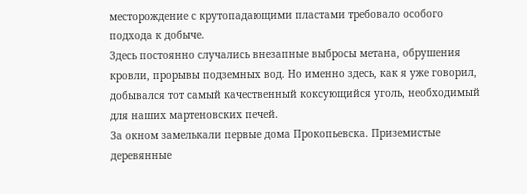месторождение с крутопадающими пластами требовало особого подхода к добыче.
Здесь постоянно случались внезапные выбросы метана, обрушения кровли, прорывы подземных вод. Но именно здесь, как я уже говорил, добывался тот самый качественный коксующийся уголь, необходимый для наших мартеновских печей.
За окном замелькали первые дома Прокопьевска. Приземистые деревянные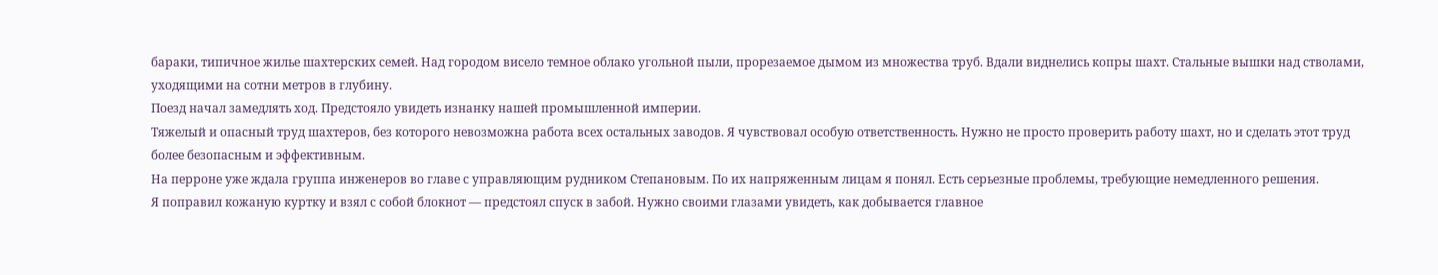бараки, типичное жилье шахтерских семей. Над городом висело темное облако угольной пыли, прорезаемое дымом из множества труб. Вдали виднелись копры шахт. Стальные вышки над стволами, уходящими на сотни метров в глубину.
Поезд начал замедлять ход. Предстояло увидеть изнанку нашей промышленной империи.
Тяжелый и опасный труд шахтеров, без которого невозможна работа всех остальных заводов. Я чувствовал особую ответственность. Нужно не просто проверить работу шахт, но и сделать этот труд более безопасным и эффективным.
На перроне уже ждала группа инженеров во главе с управляющим рудником Степановым. По их напряженным лицам я понял. Есть серьезные проблемы, требующие немедленного решения.
Я поправил кожаную куртку и взял с собой блокнот — предстоял спуск в забой. Нужно своими глазами увидеть, как добывается главное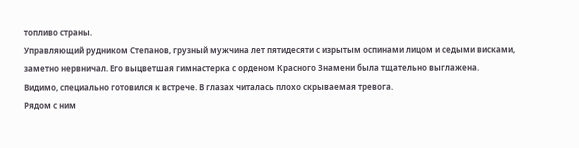топливо страны.
Управляющий рудником Степанов, грузный мужчина лет пятидесяти с изрытым оспинами лицом и седыми висками, заметно нервничал. Его выцветшая гимнастерка с орденом Красного Знамени была тщательно выглажена.
Видимо, специально готовился к встрече. В глазах читалась плохо скрываемая тревога.
Рядом с ним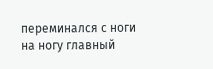переминался с ноги на ногу главный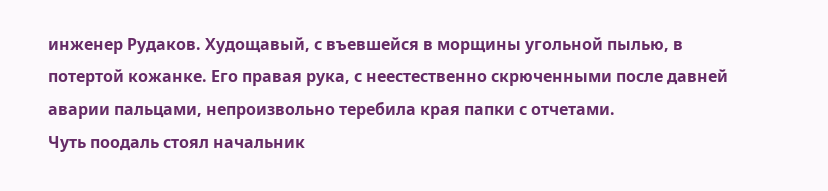инженер Рудаков. Худощавый, с въевшейся в морщины угольной пылью, в потертой кожанке. Его правая рука, с неестественно скрюченными после давней аварии пальцами, непроизвольно теребила края папки с отчетами.
Чуть поодаль стоял начальник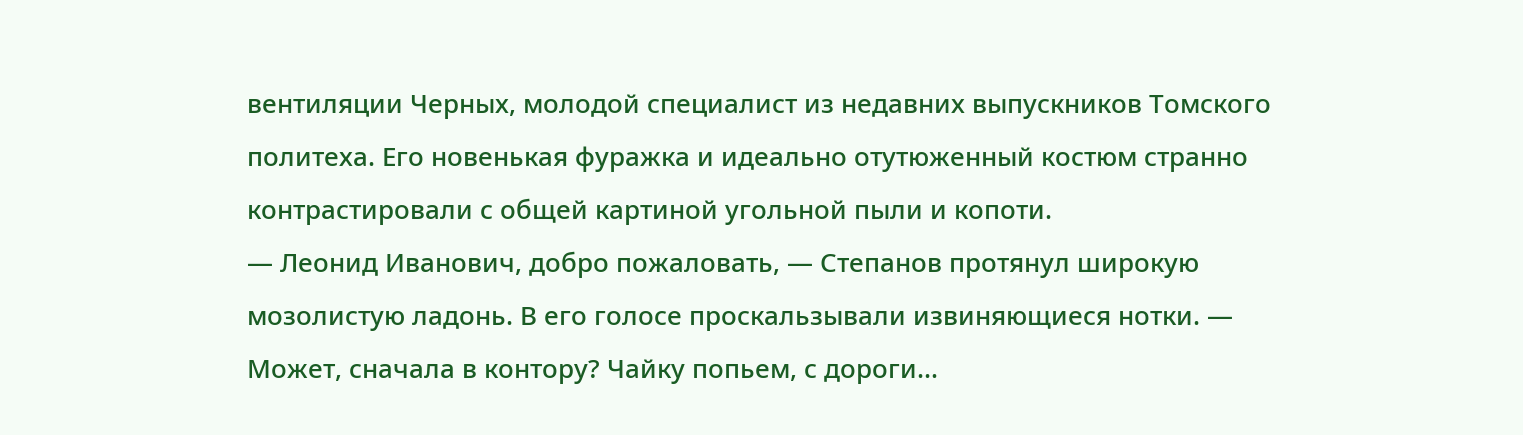вентиляции Черных, молодой специалист из недавних выпускников Томского политеха. Его новенькая фуражка и идеально отутюженный костюм странно контрастировали с общей картиной угольной пыли и копоти.
— Леонид Иванович, добро пожаловать, — Степанов протянул широкую мозолистую ладонь. В его голосе проскальзывали извиняющиеся нотки. — Может, сначала в контору? Чайку попьем, с дороги…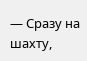— Сразу на шахту,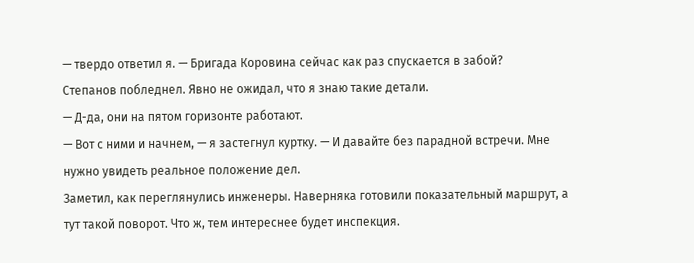— твердо ответил я. — Бригада Коровина сейчас как раз спускается в забой?
Степанов побледнел. Явно не ожидал, что я знаю такие детали.
— Д-да, они на пятом горизонте работают.
— Вот с ними и начнем, — я застегнул куртку. — И давайте без парадной встречи. Мне нужно увидеть реальное положение дел.
Заметил, как переглянулись инженеры. Наверняка готовили показательный маршрут, а тут такой поворот. Что ж, тем интереснее будет инспекция.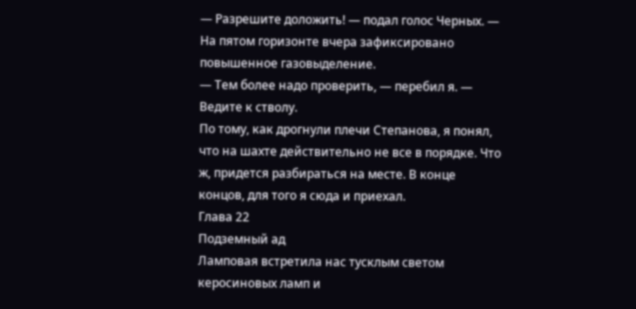— Разрешите доложить! — подал голос Черных. — На пятом горизонте вчера зафиксировано повышенное газовыделение.
— Тем более надо проверить, — перебил я. — Ведите к стволу.
По тому, как дрогнули плечи Степанова, я понял, что на шахте действительно не все в порядке. Что ж, придется разбираться на месте. В конце концов, для того я сюда и приехал.
Глава 22
Подземный ад
Ламповая встретила нас тусклым светом керосиновых ламп и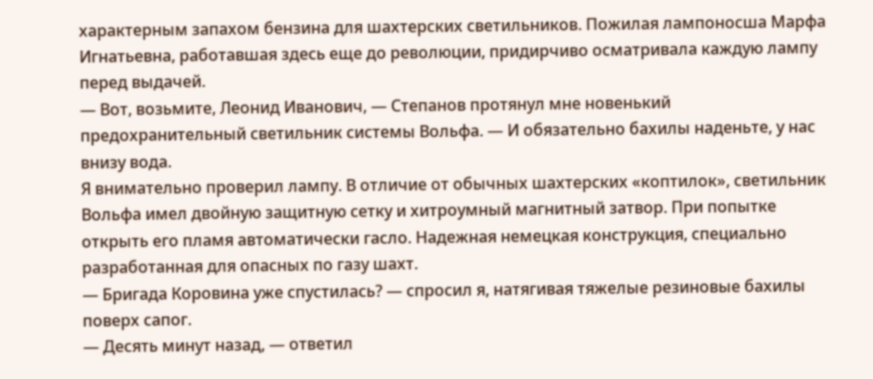характерным запахом бензина для шахтерских светильников. Пожилая лампоносша Марфа Игнатьевна, работавшая здесь еще до революции, придирчиво осматривала каждую лампу перед выдачей.
— Вот, возьмите, Леонид Иванович, — Степанов протянул мне новенький предохранительный светильник системы Вольфа. — И обязательно бахилы наденьте, у нас внизу вода.
Я внимательно проверил лампу. В отличие от обычных шахтерских «коптилок», светильник Вольфа имел двойную защитную сетку и хитроумный магнитный затвор. При попытке открыть его пламя автоматически гасло. Надежная немецкая конструкция, специально разработанная для опасных по газу шахт.
— Бригада Коровина уже спустилась? — спросил я, натягивая тяжелые резиновые бахилы поверх сапог.
— Десять минут назад, — ответил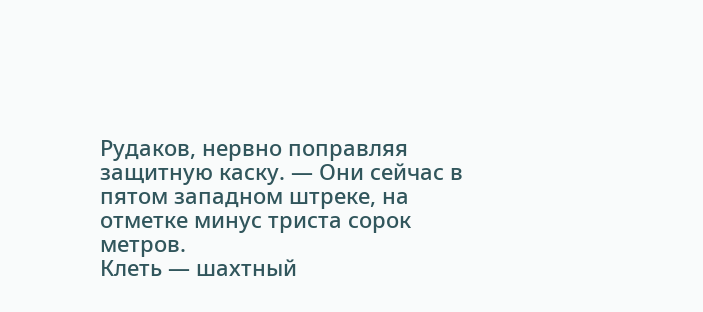Рудаков, нервно поправляя защитную каску. — Они сейчас в пятом западном штреке, на отметке минус триста сорок метров.
Клеть — шахтный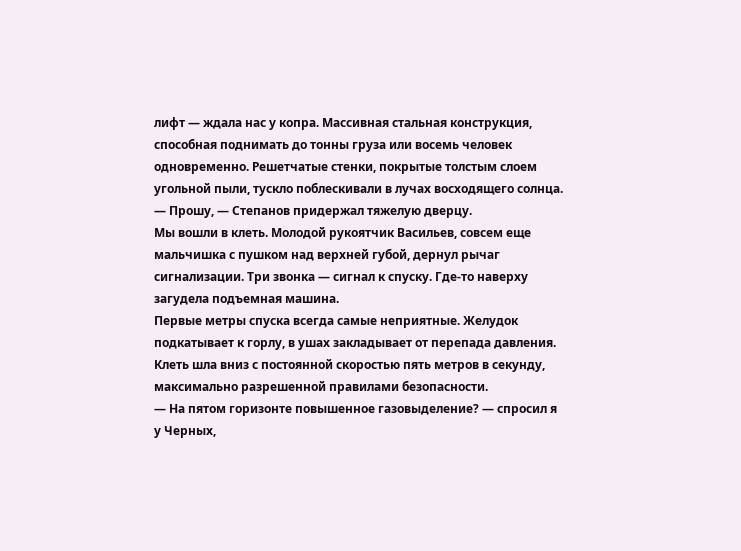лифт — ждала нас у копра. Массивная стальная конструкция, способная поднимать до тонны груза или восемь человек одновременно. Решетчатые стенки, покрытые толстым слоем угольной пыли, тускло поблескивали в лучах восходящего солнца.
— Прошу, — Степанов придержал тяжелую дверцу.
Мы вошли в клеть. Молодой рукоятчик Васильев, совсем еще мальчишка с пушком над верхней губой, дернул рычаг сигнализации. Три звонка — сигнал к спуску. Где-то наверху загудела подъемная машина.
Первые метры спуска всегда самые неприятные. Желудок подкатывает к горлу, в ушах закладывает от перепада давления. Клеть шла вниз с постоянной скоростью пять метров в секунду, максимально разрешенной правилами безопасности.
— На пятом горизонте повышенное газовыделение? — спросил я у Черных,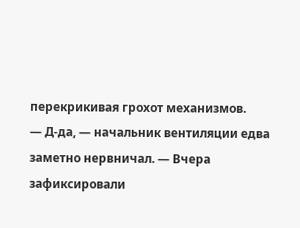перекрикивая грохот механизмов.
— Д-да, — начальник вентиляции едва заметно нервничал. — Вчера зафиксировали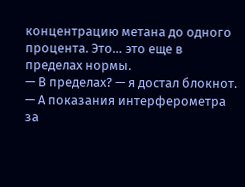концентрацию метана до одного процента. Это… это еще в пределах нормы.
— В пределах? — я достал блокнот. — А показания интерферометра за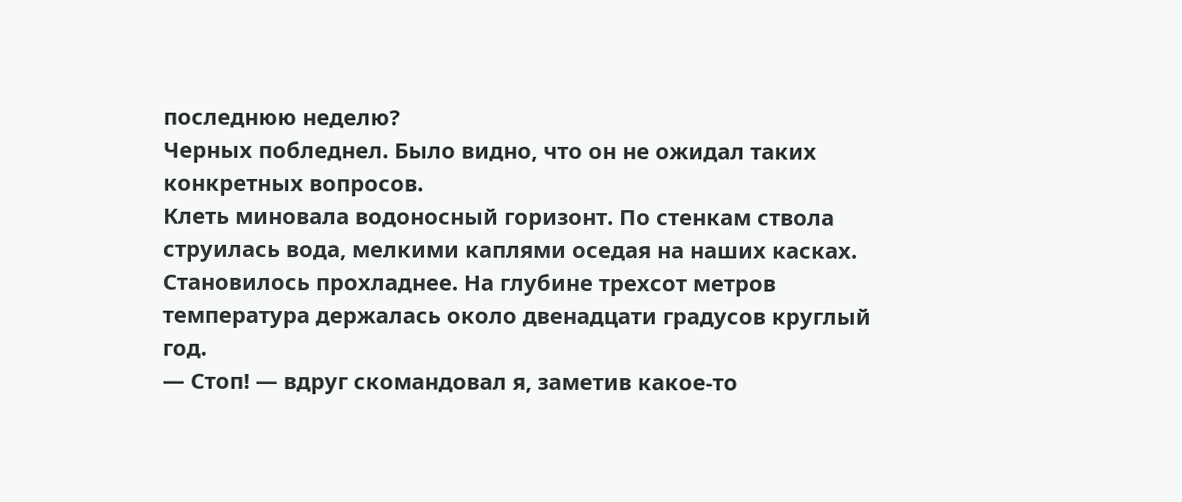последнюю неделю?
Черных побледнел. Было видно, что он не ожидал таких конкретных вопросов.
Клеть миновала водоносный горизонт. По стенкам ствола струилась вода, мелкими каплями оседая на наших касках.
Становилось прохладнее. На глубине трехсот метров температура держалась около двенадцати градусов круглый год.
— Стоп! — вдруг скомандовал я, заметив какое-то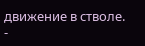движение в стволе.
-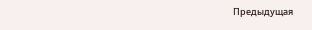Предыдущая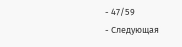- 47/59
- Следующая